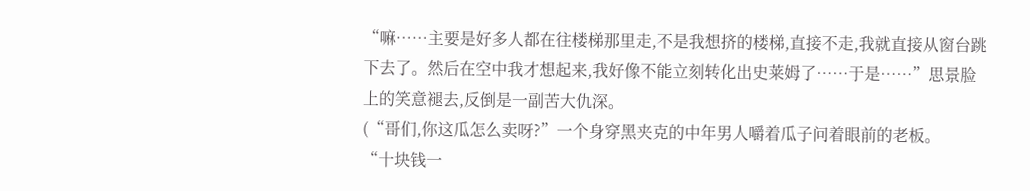“嘛……主要是好多人都在往楼梯那里走,不是我想挤的楼梯,直接不走,我就直接从窗台跳下去了。然后在空中我才想起来,我好像不能立刻转化出史莱姆了……于是……”思景脸上的笑意褪去,反倒是一副苦大仇深。
(“哥们,你这瓜怎么卖呀?”一个身穿黑夹克的中年男人嚼着瓜子问着眼前的老板。
“十块钱一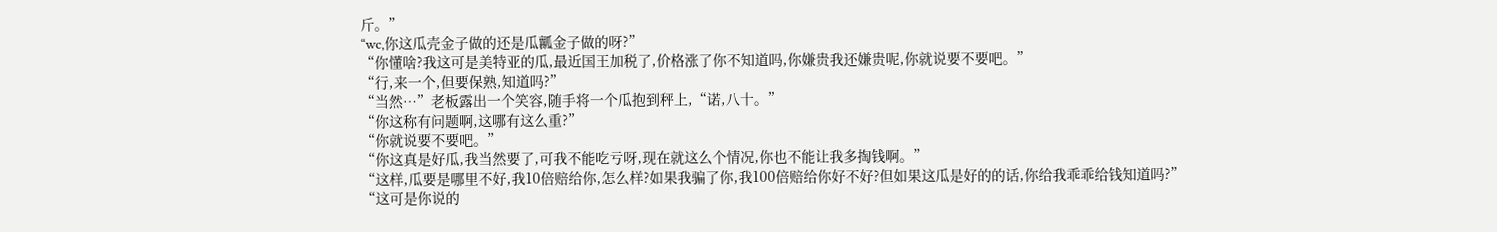斤。”
“wc,你这瓜壳金子做的还是瓜瓤金子做的呀?”
“你懂啥?我这可是美特亚的瓜,最近国王加税了,价格涨了你不知道吗,你嫌贵我还嫌贵呢,你就说要不要吧。”
“行,来一个,但要保熟,知道吗?”
“当然…”老板露出一个笑容,随手将一个瓜抱到秤上,“诺,八十。”
“你这称有问题啊,这哪有这么重?”
“你就说要不要吧。”
“你这真是好瓜,我当然要了,可我不能吃亏呀,现在就这么个情况,你也不能让我多掏钱啊。”
“这样,瓜要是哪里不好,我10倍赔给你,怎么样?如果我骗了你,我100倍赔给你好不好?但如果这瓜是好的的话,你给我乖乖给钱知道吗?”
“这可是你说的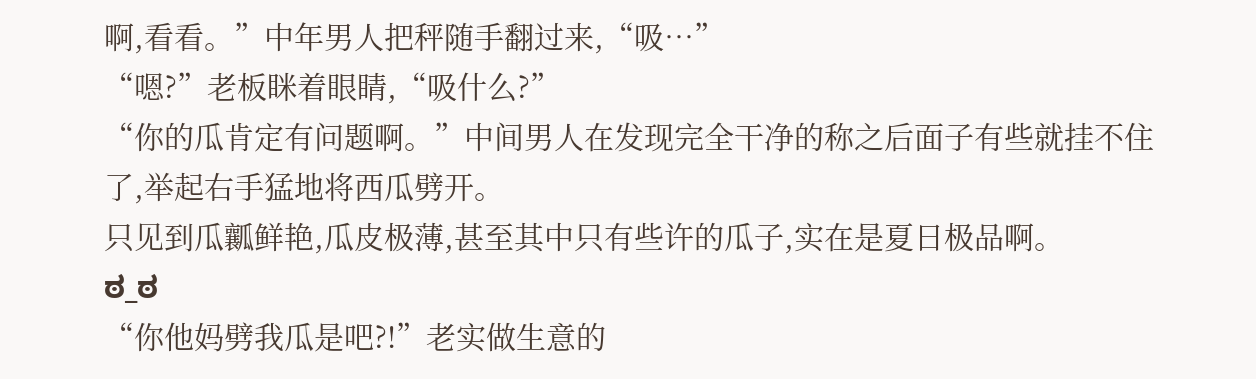啊,看看。”中年男人把秤随手翻过来,“吸…”
“嗯?”老板眯着眼睛,“吸什么?”
“你的瓜肯定有问题啊。”中间男人在发现完全干净的称之后面子有些就挂不住了,举起右手猛地将西瓜劈开。
只见到瓜瓤鲜艳,瓜皮极薄,甚至其中只有些许的瓜子,实在是夏日极品啊。
ಠ_ಠ
“你他妈劈我瓜是吧?!”老实做生意的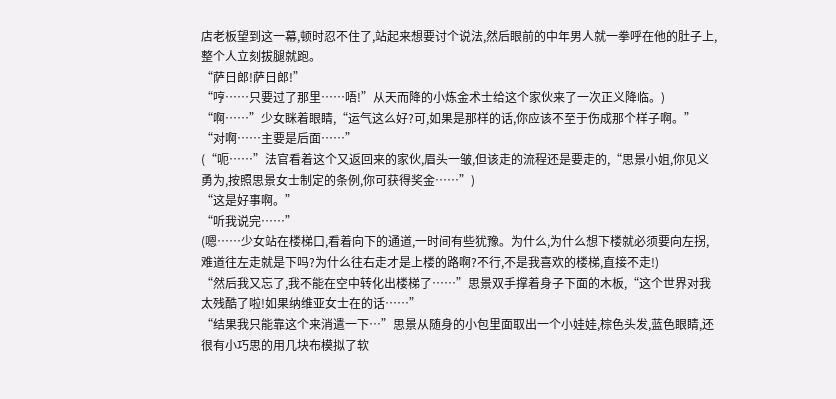店老板望到这一幕,顿时忍不住了,站起来想要讨个说法,然后眼前的中年男人就一拳呼在他的肚子上,整个人立刻拔腿就跑。
“萨日郎!萨日郎!”
“哼……只要过了那里……唔!”从天而降的小炼金术士给这个家伙来了一次正义降临。)
“啊……”少女眯着眼睛,“运气这么好?可,如果是那样的话,你应该不至于伤成那个样子啊。”
“对啊……主要是后面……”
(“呃……”法官看着这个又返回来的家伙,眉头一皱,但该走的流程还是要走的,“思景小姐,你见义勇为,按照思景女士制定的条例,你可获得奖金……”)
“这是好事啊。”
“听我说完……”
(嗯……少女站在楼梯口,看着向下的通道,一时间有些犹豫。为什么,为什么想下楼就必须要向左拐,难道往左走就是下吗?为什么往右走才是上楼的路啊?不行,不是我喜欢的楼梯,直接不走!)
“然后我又忘了,我不能在空中转化出楼梯了……”思景双手撑着身子下面的木板,“这个世界对我太残酷了啦!如果纳维亚女士在的话……”
“结果我只能靠这个来消遣一下…”思景从随身的小包里面取出一个小娃娃,棕色头发,蓝色眼睛,还很有小巧思的用几块布模拟了软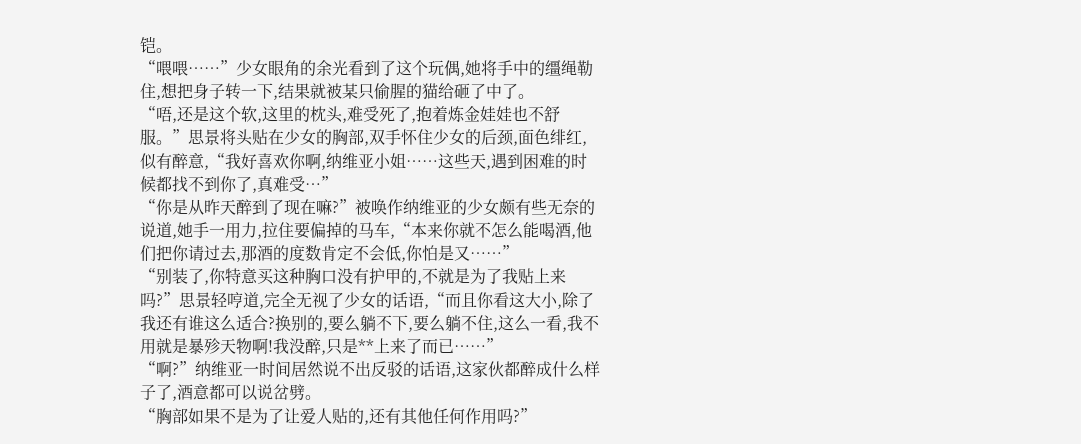铠。
“喂喂……”少女眼角的余光看到了这个玩偶,她将手中的缰绳勒住,想把身子转一下,结果就被某只偷腥的猫给砸了中了。
“唔,还是这个软,这里的枕头,难受死了,抱着炼金娃娃也不舒服。”思景将头贴在少女的胸部,双手怀住少女的后颈,面色绯红,似有醉意,“我好喜欢你啊,纳维亚小姐……这些天,遇到困难的时候都找不到你了,真难受…”
“你是从昨天醉到了现在嘛?”被唤作纳维亚的少女颇有些无奈的说道,她手一用力,拉住要偏掉的马车,“本来你就不怎么能喝酒,他们把你请过去,那酒的度数肯定不会低,你怕是又……”
“别装了,你特意买这种胸口没有护甲的,不就是为了我贴上来吗?”思景轻哼道,完全无视了少女的话语,“而且你看这大小,除了我还有谁这么适合?换别的,要么躺不下,要么躺不住,这么一看,我不用就是暴殄天物啊!我没醉,只是**上来了而已……”
“啊?”纳维亚一时间居然说不出反驳的话语,这家伙都醉成什么样子了,酒意都可以说岔劈。
“胸部如果不是为了让爱人贴的,还有其他任何作用吗?”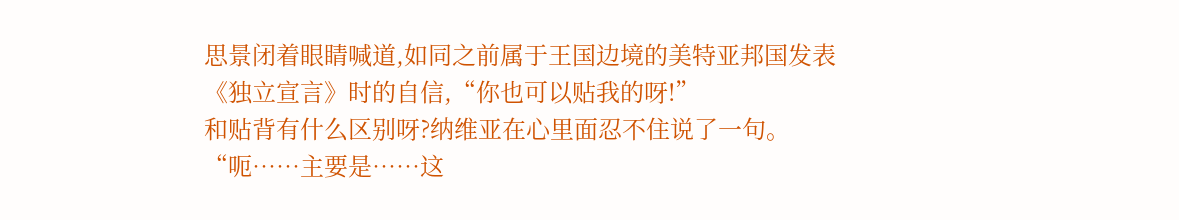思景闭着眼睛喊道,如同之前属于王国边境的美特亚邦国发表《独立宣言》时的自信,“你也可以贴我的呀!”
和贴背有什么区别呀?纳维亚在心里面忍不住说了一句。
“呃……主要是……这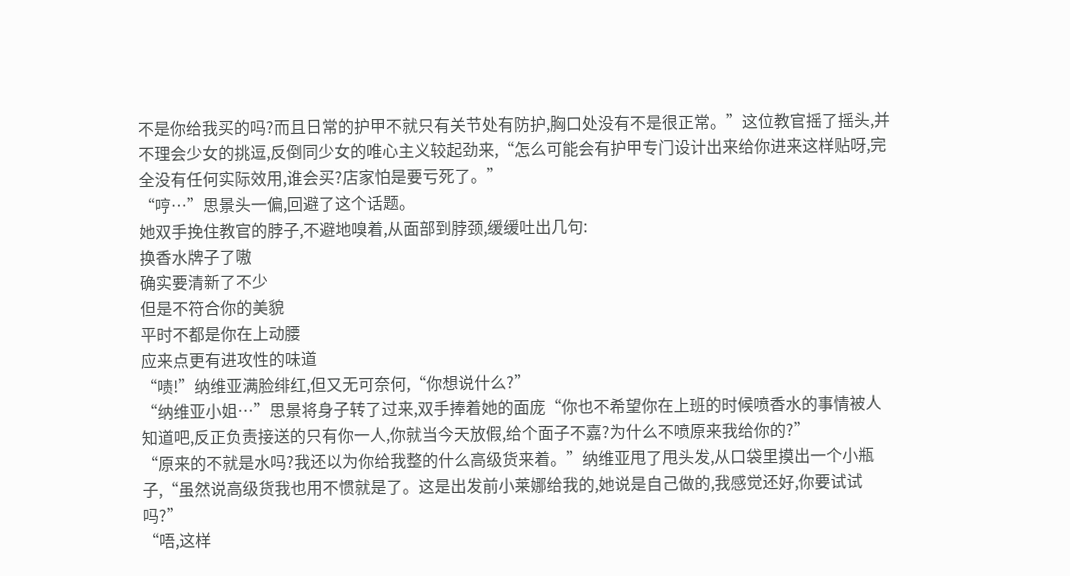不是你给我买的吗?而且日常的护甲不就只有关节处有防护,胸口处没有不是很正常。”这位教官摇了摇头,并不理会少女的挑逗,反倒同少女的唯心主义较起劲来,“怎么可能会有护甲专门设计出来给你进来这样贴呀,完全没有任何实际效用,谁会买?店家怕是要亏死了。”
“哼…”思景头一偏,回避了这个话题。
她双手挽住教官的脖子,不避地嗅着,从面部到脖颈,缓缓吐出几句:
换香水牌子了嗷
确实要清新了不少
但是不符合你的美貌
平时不都是你在上动腰
应来点更有进攻性的味道
“啧!”纳维亚满脸绯红,但又无可奈何,“你想说什么?”
“纳维亚小姐…”思景将身子转了过来,双手捧着她的面庞“你也不希望你在上班的时候喷香水的事情被人知道吧,反正负责接送的只有你一人,你就当今天放假,给个面子不嘉?为什么不喷原来我给你的?”
“原来的不就是水吗?我还以为你给我整的什么高级货来着。”纳维亚甩了甩头发,从口袋里摸出一个小瓶子,“虽然说高级货我也用不惯就是了。这是出发前小莱娜给我的,她说是自己做的,我感觉还好,你要试试吗?”
“唔,这样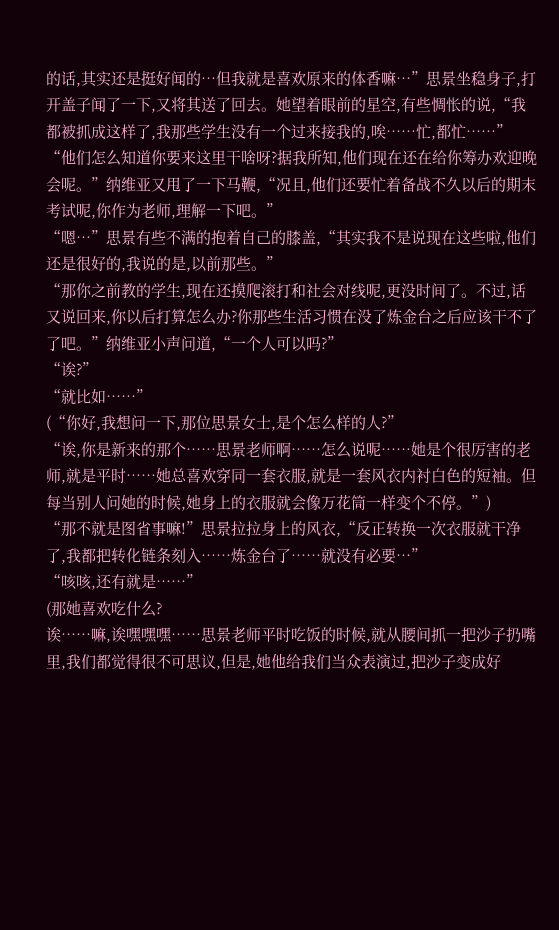的话,其实还是挺好闻的…但我就是喜欢原来的体香嘛…”思景坐稳身子,打开盖子闻了一下,又将其送了回去。她望着眼前的星空,有些惆怅的说,“我都被抓成这样了,我那些学生没有一个过来接我的,唉……忙,都忙……”
“他们怎么知道你要来这里干啥呀?据我所知,他们现在还在给你筹办欢迎晚会呢。”纳维亚又甩了一下马鞭,“况且,他们还要忙着备战不久以后的期末考试呢,你作为老师,理解一下吧。”
“嗯…”思景有些不满的抱着自己的膝盖,“其实我不是说现在这些啦,他们还是很好的,我说的是,以前那些。”
“那你之前教的学生,现在还摸爬滚打和社会对线呢,更没时间了。不过,话又说回来,你以后打算怎么办?你那些生活习惯在没了炼金台之后应该干不了了吧。”纳维亚小声问道,“一个人可以吗?”
“诶?”
“就比如……”
(“你好,我想问一下,那位思景女士,是个怎么样的人?”
“诶,你是新来的那个……思景老师啊……怎么说呢……她是个很厉害的老师,就是平时……她总喜欢穿同一套衣服,就是一套风衣内衬白色的短袖。但每当别人问她的时候,她身上的衣服就会像万花筒一样变个不停。”)
“那不就是图省事嘛!”思景拉拉身上的风衣,“反正转换一次衣服就干净了,我都把转化链条刻入……炼金台了……就没有必要…”
“咳咳,还有就是……”
(那她喜欢吃什么?
诶……嘛,诶嘿嘿嘿……思景老师平时吃饭的时候,就从腰间抓一把沙子扔嘴里,我们都觉得很不可思议,但是,她他给我们当众表演过,把沙子变成好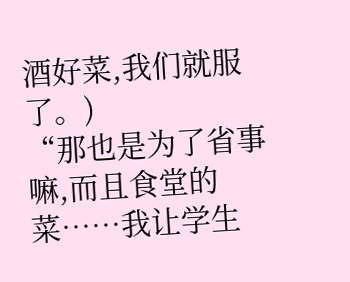酒好菜,我们就服了。)
“那也是为了省事嘛,而且食堂的菜……我让学生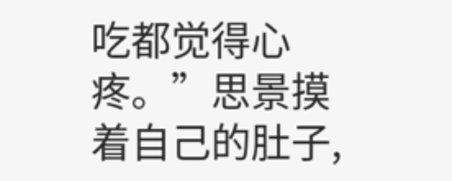吃都觉得心疼。”思景摸着自己的肚子,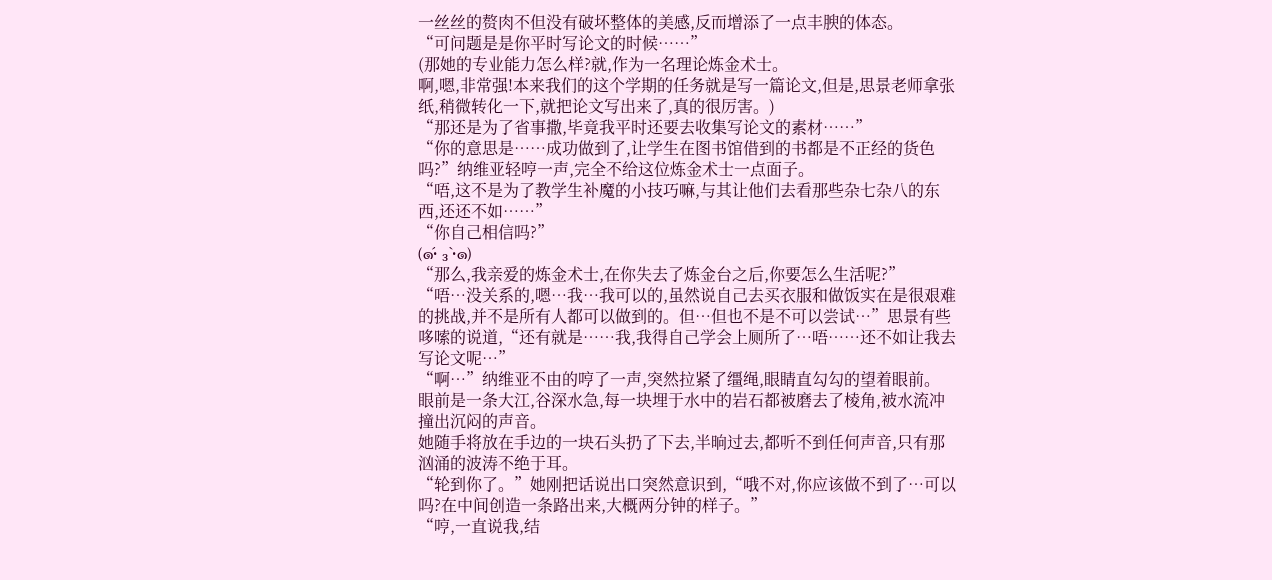一丝丝的赘肉不但没有破坏整体的美感,反而增添了一点丰腴的体态。
“可问题是是你平时写论文的时候……”
(那她的专业能力怎么样?就,作为一名理论炼金术士。
啊,嗯,非常强!本来我们的这个学期的任务就是写一篇论文,但是,思景老师拿张纸,稍微转化一下,就把论文写出来了,真的很厉害。)
“那还是为了省事撒,毕竟我平时还要去收集写论文的素材……”
“你的意思是……成功做到了,让学生在图书馆借到的书都是不正经的货色吗?”纳维亚轻哼一声,完全不给这位炼金术士一点面子。
“唔,这不是为了教学生补魔的小技巧嘛,与其让他们去看那些杂七杂八的东西,还还不如……”
“你自己相信吗?”
(๑•́ ₃ •̀๑)
“那么,我亲爱的炼金术士,在你失去了炼金台之后,你要怎么生活呢?”
“唔…没关系的,嗯…我…我可以的,虽然说自己去买衣服和做饭实在是很艰难的挑战,并不是所有人都可以做到的。但…但也不是不可以尝试…”思景有些哆嗦的说道,“还有就是……我,我得自己学会上厕所了…唔……还不如让我去写论文呢…”
“啊…”纳维亚不由的哼了一声,突然拉紧了缰绳,眼睛直勾勾的望着眼前。
眼前是一条大江,谷深水急,每一块埋于水中的岩石都被磨去了棱角,被水流冲撞出沉闷的声音。
她随手将放在手边的一块石头扔了下去,半晌过去,都听不到任何声音,只有那汹涌的波涛不绝于耳。
“轮到你了。”她刚把话说出口突然意识到,“哦不对,你应该做不到了…可以吗?在中间创造一条路出来,大概两分钟的样子。”
“哼,一直说我,结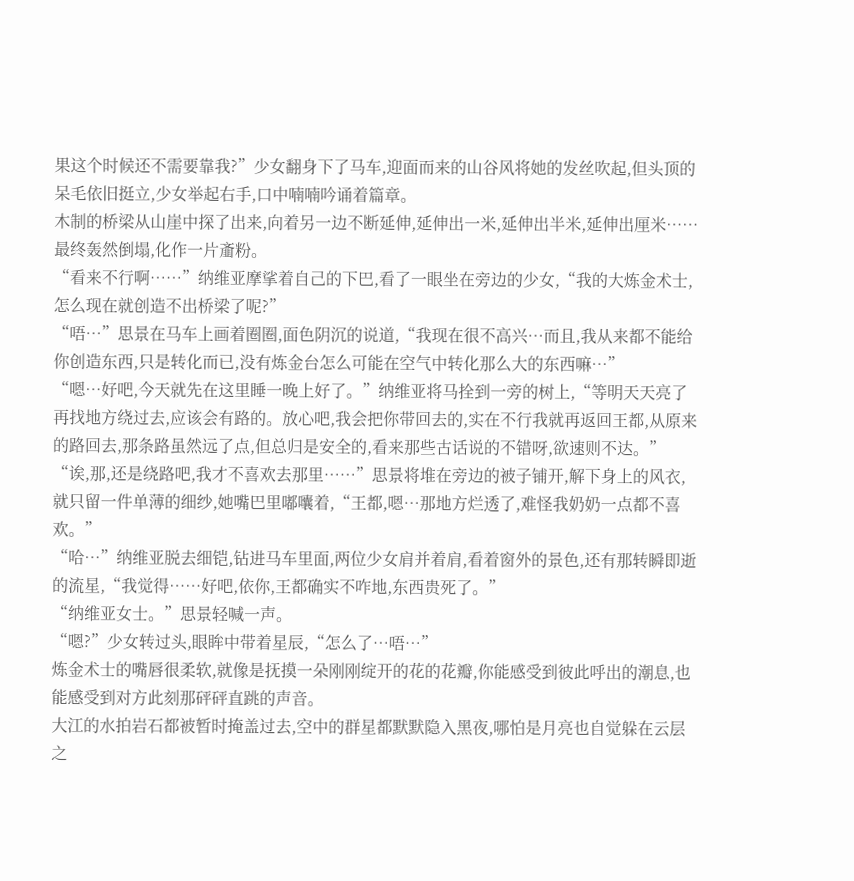果这个时候还不需要靠我?”少女翻身下了马车,迎面而来的山谷风将她的发丝吹起,但头顶的呆毛依旧挺立,少女举起右手,口中喃喃吟诵着篇章。
木制的桥梁从山崖中探了出来,向着另一边不断延伸,延伸出一米,延伸出半米,延伸出厘米……最终轰然倒塌,化作一片齑粉。
“看来不行啊……”纳维亚摩挲着自己的下巴,看了一眼坐在旁边的少女,“我的大炼金术士,怎么现在就创造不出桥梁了呢?”
“唔…”思景在马车上画着圈圈,面色阴沉的说道,“我现在很不高兴…而且,我从来都不能给你创造东西,只是转化而已,没有炼金台怎么可能在空气中转化那么大的东西嘛…”
“嗯…好吧,今天就先在这里睡一晚上好了。”纳维亚将马拴到一旁的树上,“等明天天亮了再找地方绕过去,应该会有路的。放心吧,我会把你带回去的,实在不行我就再返回王都,从原来的路回去,那条路虽然远了点,但总归是安全的,看来那些古话说的不错呀,欲速则不达。”
“诶,那,还是绕路吧,我才不喜欢去那里……”思景将堆在旁边的被子铺开,解下身上的风衣,就只留一件单薄的细纱,她嘴巴里嘟囔着,“王都,嗯…那地方烂透了,难怪我奶奶一点都不喜欢。”
“哈…”纳维亚脱去细铠,钻进马车里面,两位少女肩并着肩,看着窗外的景色,还有那转瞬即逝的流星,“我觉得……好吧,依你,王都确实不咋地,东西贵死了。”
“纳维亚女士。”思景轻喊一声。
“嗯?”少女转过头,眼眸中带着星辰,“怎么了…唔…”
炼金术士的嘴唇很柔软,就像是抚摸一朵刚刚绽开的花的花瓣,你能感受到彼此呼出的潮息,也能感受到对方此刻那砰砰直跳的声音。
大江的水拍岩石都被暂时掩盖过去,空中的群星都默默隐入黑夜,哪怕是月亮也自觉躲在云层之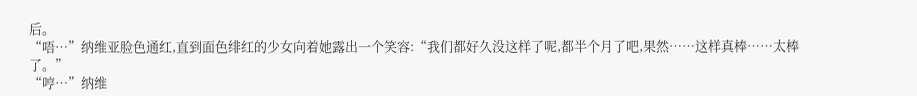后。
“唔…”纳维亚脸色通红,直到面色绯红的少女向着她露出一个笑容:“我们都好久没这样了呢,都半个月了吧,果然……这样真棒……太棒了。”
“哼…”纳维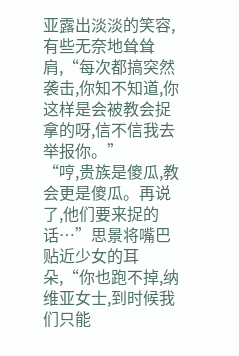亚露出淡淡的笑容,有些无奈地耸耸肩,“每次都搞突然袭击,你知不知道,你这样是会被教会捉拿的呀,信不信我去举报你。”
“哼,贵族是傻瓜,教会更是傻瓜。再说了,他们要来捉的话…”思景将嘴巴贴近少女的耳朵,“你也跑不掉,纳维亚女士,到时候我们只能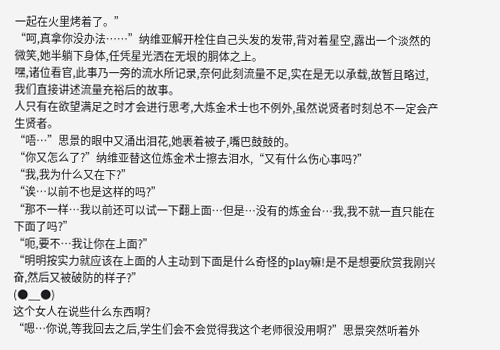一起在火里烤着了。”
“呵,真拿你没办法……”纳维亚解开栓住自己头发的发带,背对着星空,露出一个淡然的微笑,她半躺下身体,任凭星光洒在无垠的胴体之上。
嘿,诸位看官,此事乃一旁的流水所记录,奈何此刻流量不足,实在是无以承载,故暂且略过,我们直接讲述流量充裕后的故事。
人只有在欲望满足之时才会进行思考,大炼金术士也不例外,虽然说贤者时刻总不一定会产生贤者。
“唔…”思景的眼中又涌出泪花,她裹着被子,嘴巴鼓鼓的。
“你又怎么了?”纳维亚替这位炼金术士擦去泪水,“又有什么伤心事吗?”
“我,我为什么又在下?”
“诶…以前不也是这样的吗?”
“那不一样…我以前还可以试一下翻上面…但是…没有的炼金台…我,我不就一直只能在下面了吗?”
“呃,要不…我让你在上面?”
“明明按实力就应该在上面的人主动到下面是什么奇怪的play嘛!是不是想要欣赏我刚兴奋,然后又被破防的样子?”
(●__●)
这个女人在说些什么东西啊?
“嗯…你说,等我回去之后,学生们会不会觉得我这个老师很没用啊?”思景突然听着外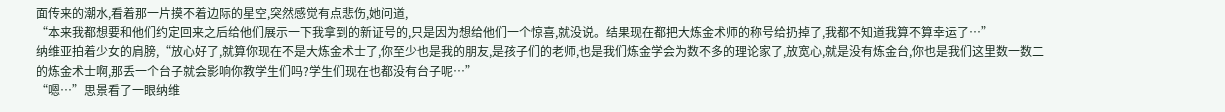面传来的潮水,看着那一片摸不着边际的星空,突然感觉有点悲伤,她问道,
“本来我都想要和他们约定回来之后给他们展示一下我拿到的新证号的,只是因为想给他们一个惊喜,就没说。结果现在都把大炼金术师的称号给扔掉了,我都不知道我算不算幸运了…”
纳维亚拍着少女的肩膀,“放心好了,就算你现在不是大炼金术士了,你至少也是我的朋友,是孩子们的老师,也是我们炼金学会为数不多的理论家了,放宽心,就是没有炼金台,你也是我们这里数一数二的炼金术士啊,那丢一个台子就会影响你教学生们吗?学生们现在也都没有台子呢…”
“嗯…”思景看了一眼纳维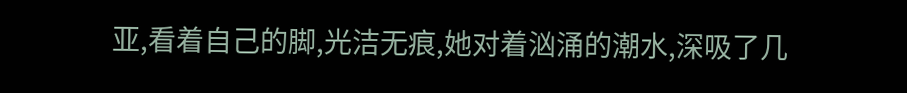亚,看着自己的脚,光洁无痕,她对着汹涌的潮水,深吸了几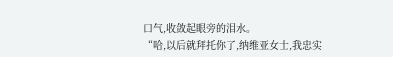口气,收敛起眼旁的泪水。
“哈,以后就拜托你了,纳维亚女士,我忠实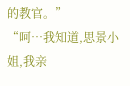的教官。”
“呵…我知道,思景小姐,我亲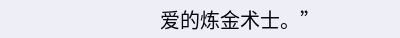爱的炼金术士。”